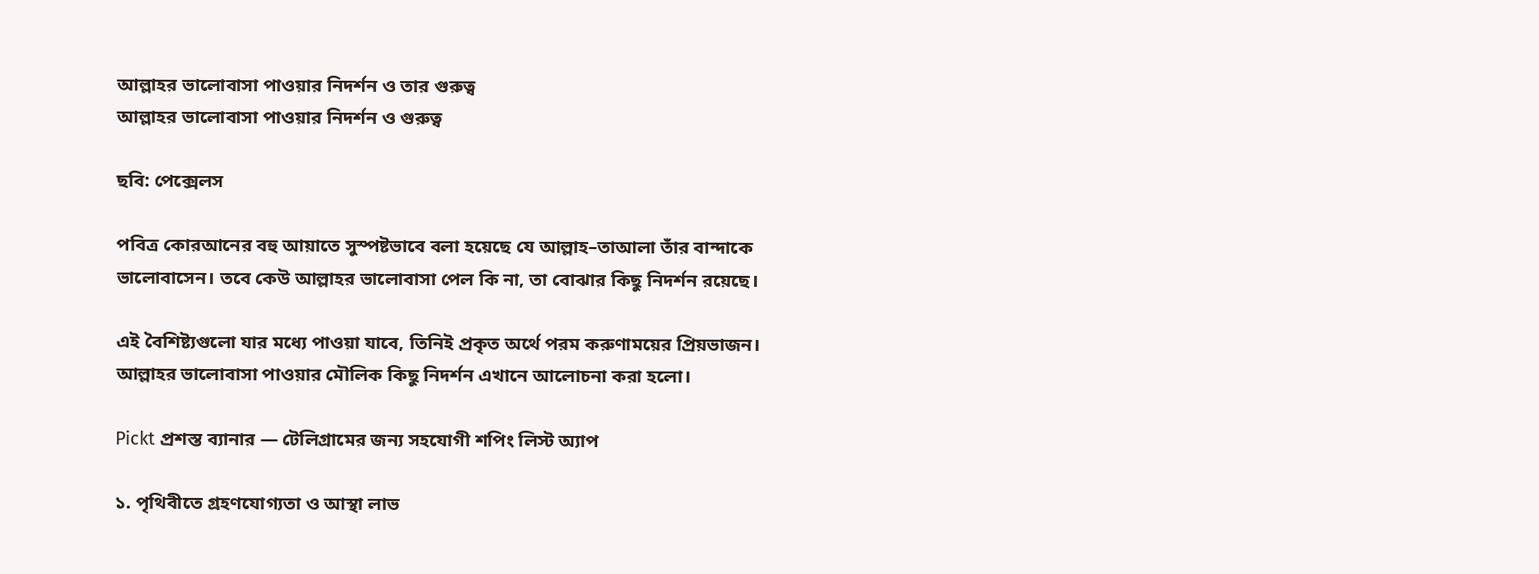আল্লাহর ভালোবাসা পাওয়ার নিদর্শন ও তার গুরুত্ব
আল্লাহর ভালোবাসা পাওয়ার নিদর্শন ও গুরুত্ব

ছবি: পেক্সেলস

পবিত্র কোরআনের বহু আয়াতে সুস্পষ্টভাবে বলা হয়েছে যে আল্লাহ–তাআলা তাঁর বান্দাকে ভালোবাসেন। তবে কেউ আল্লাহর ভালোবাসা পেল কি না, তা বোঝার কিছু নিদর্শন রয়েছে।

এই বৈশিষ্ট্যগুলো যার মধ্যে পাওয়া যাবে, তিনিই প্রকৃত অর্থে পরম করুণাময়ের প্রিয়ভাজন। আল্লাহর ভালোবাসা পাওয়ার মৌলিক কিছু নিদর্শন এখানে আলোচনা করা হলো।

Pickt প্রশস্ত ব্যানার — টেলিগ্রামের জন্য সহযোগী শপিং লিস্ট অ্যাপ

১. পৃথিবীতে গ্রহণযোগ্যতা ও আস্থা লাভ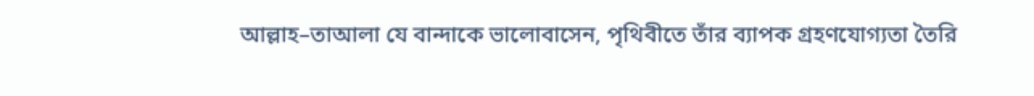আল্লাহ–তাআলা যে বান্দাকে ভালোবাসেন, পৃথিবীতে তাঁর ব্যাপক গ্রহণযোগ্যতা তৈরি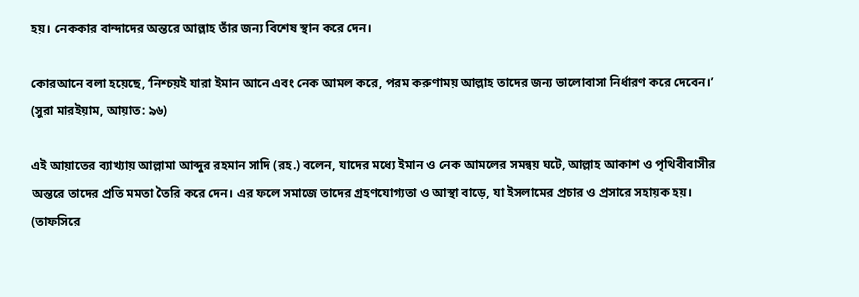হয়। নেককার বান্দাদের অন্তরে আল্লাহ তাঁর জন্য বিশেষ স্থান করে দেন।

কোরআনে বলা হয়েছে, ‘নিশ্চয়ই যারা ইমান আনে এবং নেক আমল করে, পরম করুণাময় আল্লাহ তাদের জন্য ভালোবাসা নির্ধারণ করে দেবেন।’ (সুরা মারইয়াম, আয়াত: ৯৬)

এই আয়াতের ব্যাখ্যায় আল্লামা আব্দুর রহমান সাদি (রহ.) বলেন, যাদের মধ্যে ইমান ও নেক আমলের সমন্বয় ঘটে, আল্লাহ আকাশ ও পৃথিবীবাসীর অন্তরে তাদের প্রতি মমতা তৈরি করে দেন। এর ফলে সমাজে তাদের গ্রহণযোগ্যতা ও আস্থা বাড়ে, যা ইসলামের প্রচার ও প্রসারে সহায়ক হয়। (তাফসিরে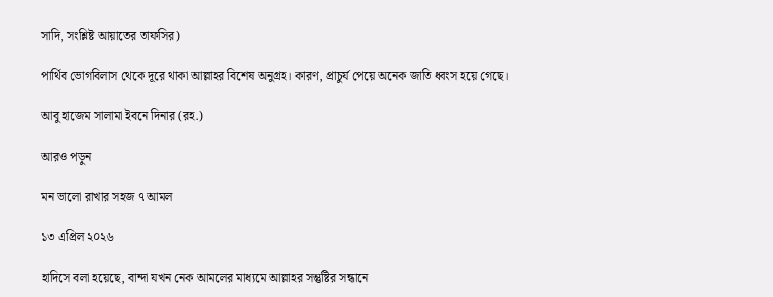সাদি, সংশ্লিষ্ট আয়াতের তাফসির)

পার্থিব ভোগবিলাস থেকে দূরে থাকা আল্লাহর বিশেষ অনুগ্রহ। কারণ, প্রাচুর্য পেয়ে অনেক জাতি ধ্বংস হয়ে গেছে।

আবু হাজেম সালামা ইবনে দিনার (রহ.)

আরও পড়ুন

মন ভালো রাখার সহজ ৭ আমল

১৩ এপ্রিল ২০২৬

হাদিসে বলা হয়েছে, বান্দা যখন নেক আমলের মাধ্যমে আল্লাহর সন্তুষ্টির সন্ধানে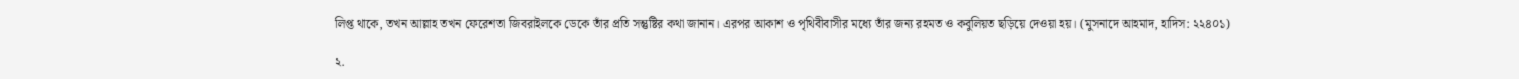লিপ্ত থাকে, তখন আল্লাহ তখন ফেরেশতা জিবরাইলকে ডেকে তাঁর প্রতি সন্তুষ্টির কথা জানান। এরপর আকাশ ও পৃথিবীবাসীর মধ্যে তাঁর জন্য রহমত ও কবুলিয়ত ছড়িয়ে দেওয়া হয়। (মুসনাদে আহমাদ, হাদিস: ২২৪০১)

২.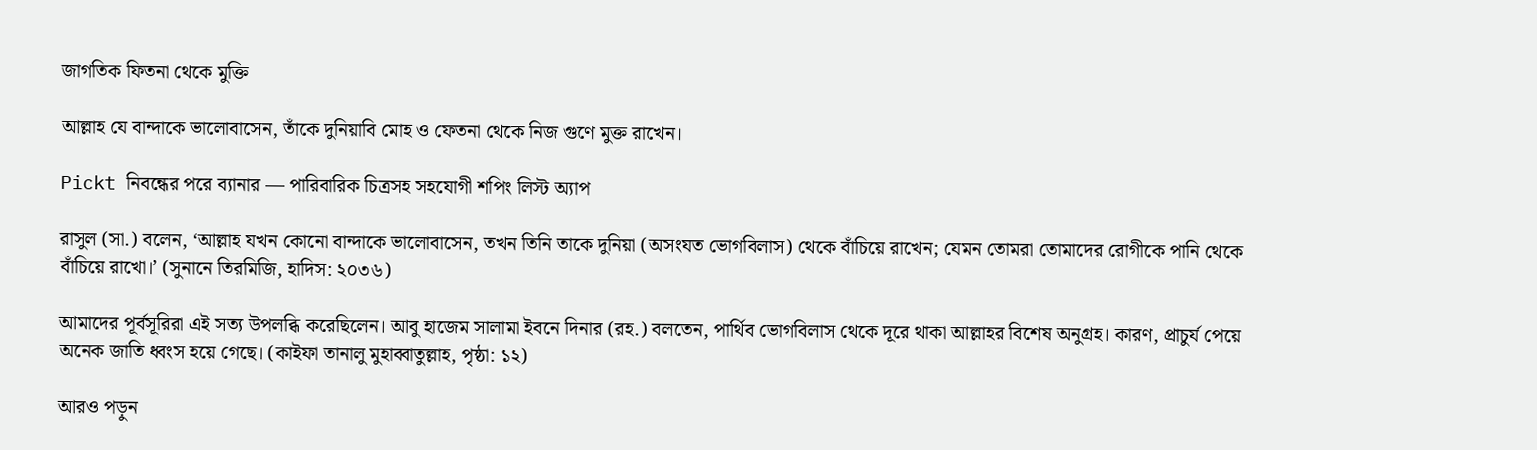জাগতিক ফিতনা থেকে মুক্তি

আল্লাহ যে বান্দাকে ভালোবাসেন, তাঁকে দুনিয়াবি মোহ ও ফেতনা থেকে নিজ গুণে মুক্ত রাখেন।

Pickt নিবন্ধের পরে ব্যানার — পারিবারিক চিত্রসহ সহযোগী শপিং লিস্ট অ্যাপ

রাসুল (সা.) বলেন, ‘আল্লাহ যখন কোনো বান্দাকে ভালোবাসেন, তখন তিনি তাকে দুনিয়া (অসংযত ভোগবিলাস) থেকে বাঁচিয়ে রাখেন; যেমন তোমরা তোমাদের রোগীকে পানি থেকে বাঁচিয়ে রাখো।’ (সুনানে তিরমিজি, হাদিস: ২০৩৬)

আমাদের পূর্বসূরিরা এই সত্য উপলব্ধি করেছিলেন। আবু হাজেম সালামা ইবনে দিনার (রহ.) বলতেন, পার্থিব ভোগবিলাস থেকে দূরে থাকা আল্লাহর বিশেষ অনুগ্রহ। কারণ, প্রাচুর্য পেয়ে অনেক জাতি ধ্বংস হয়ে গেছে। (কাইফা তানালু মুহাব্বাতুল্লাহ, পৃষ্ঠা: ১২)

আরও পড়ুন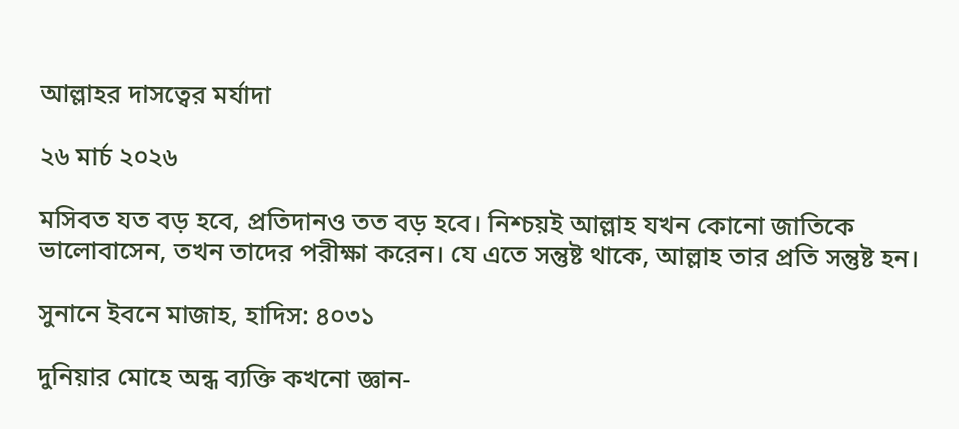আল্লাহর দাসত্বের মর্যাদা

২৬ মার্চ ২০২৬

মসিবত যত বড় হবে, প্রতিদানও তত বড় হবে। নিশ্চয়ই আল্লাহ যখন কোনো জাতিকে ভালোবাসেন, তখন তাদের পরীক্ষা করেন। যে এতে সন্তুষ্ট থাকে, আল্লাহ তার প্রতি সন্তুষ্ট হন।

সুনানে ইবনে মাজাহ, হাদিস: ৪০৩১

দুনিয়ার মোহে অন্ধ ব্যক্তি কখনো জ্ঞান-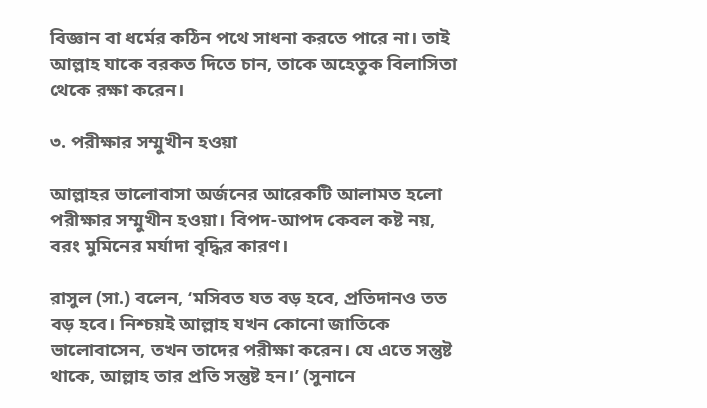বিজ্ঞান বা ধর্মের কঠিন পথে সাধনা করতে পারে না। তাই আল্লাহ যাকে বরকত দিতে চান, তাকে অহেতুক বিলাসিতা থেকে রক্ষা করেন।

৩. পরীক্ষার সম্মুখীন হওয়া

আল্লাহর ভালোবাসা অর্জনের আরেকটি আলামত হলো পরীক্ষার সম্মুখীন হওয়া। বিপদ-আপদ কেবল কষ্ট নয়, বরং মুমিনের মর্যাদা বৃদ্ধির কারণ।

রাসুল (সা.) বলেন, ‘মসিবত যত বড় হবে, প্রতিদানও তত বড় হবে। নিশ্চয়ই আল্লাহ যখন কোনো জাতিকে ভালোবাসেন, তখন তাদের পরীক্ষা করেন। যে এতে সন্তুষ্ট থাকে, আল্লাহ তার প্রতি সন্তুষ্ট হন।’ (সুনানে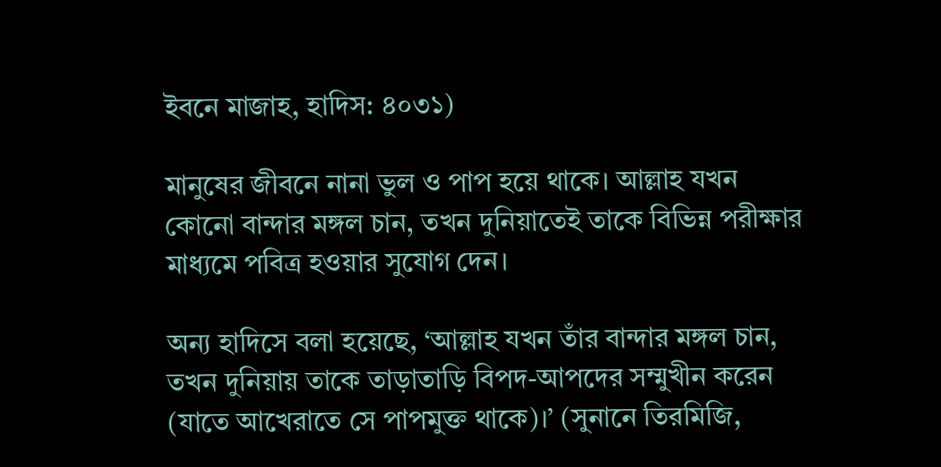ইবনে মাজাহ, হাদিস: ৪০৩১)

মানুষের জীবনে নানা ভুল ও পাপ হয়ে থাকে। আল্লাহ যখন কোনো বান্দার মঙ্গল চান, তখন দুনিয়াতেই তাকে বিভিন্ন পরীক্ষার মাধ্যমে পবিত্র হওয়ার সুযোগ দেন।

অন্য হাদিসে বলা হয়েছে, ‘আল্লাহ যখন তাঁর বান্দার মঙ্গল চান, তখন দুনিয়ায় তাকে তাড়াতাড়ি বিপদ-আপদের সম্মুখীন করেন (যাতে আখেরাতে সে পাপমুক্ত থাকে)।’ (সুনানে তিরমিজি,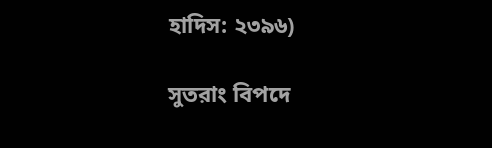হাদিস: ২৩৯৬)

সুতরাং বিপদে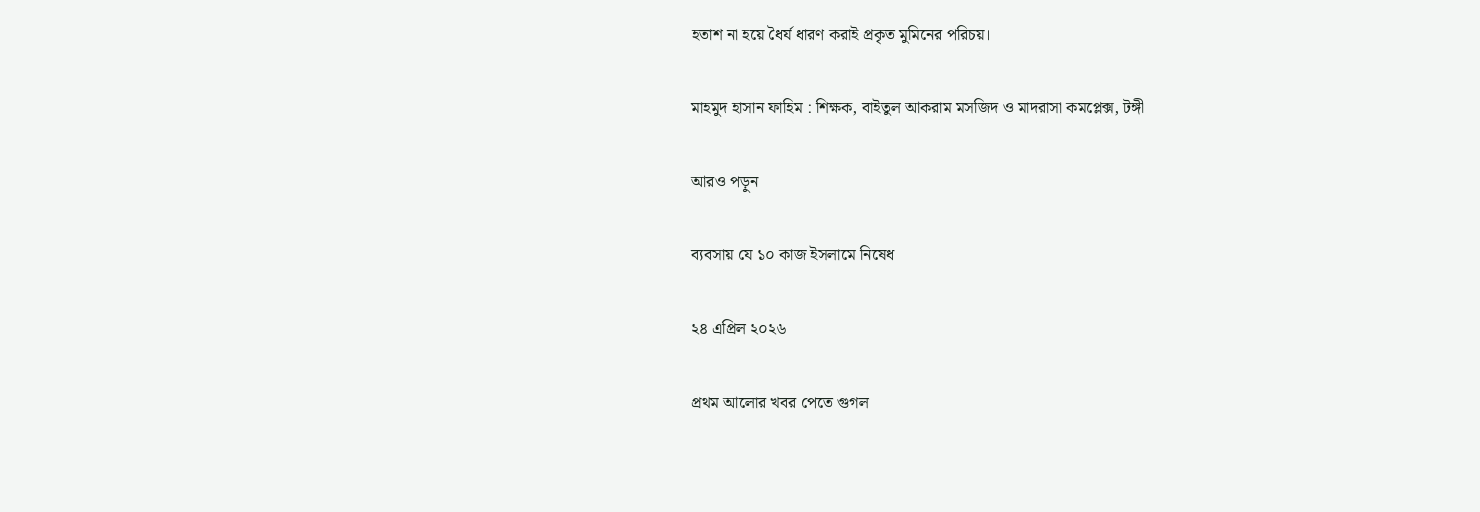হতাশ না হয়ে ধৈর্য ধারণ করাই প্রকৃত মুমিনের পরিচয়।

মাহমুদ হাসান ফাহিম : শিক্ষক, বাইতুল আকরাম মসজিদ ও মাদরাসা কমপ্লেক্স, টঙ্গী

আরও পড়ুন

ব্যবসায় যে ১০ কাজ ইসলামে নিষেধ

২৪ এপ্রিল ২০২৬

প্রথম আলোর খবর পেতে গুগল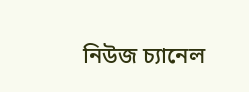নিউজ চ্যানেল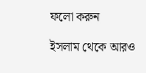ফলো করুন

ইসলাম থেকে আরও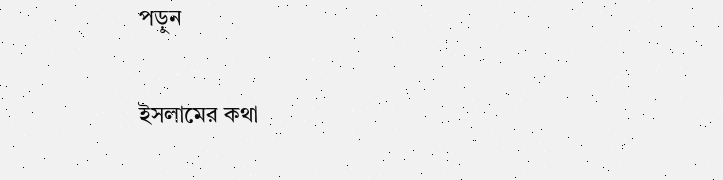পড়ুন

ইসলামের কথা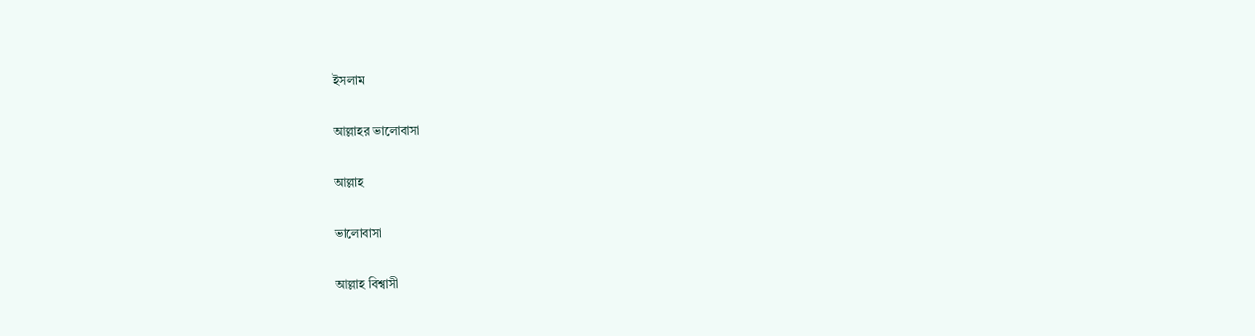ইসলাম

আল্লাহর ভালোবাসা

আল্লাহ

ভালোবাসা

আল্লাহ বিশ্বাসী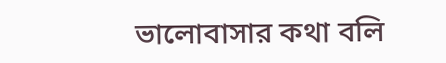ভালোবাসার কথা বলি